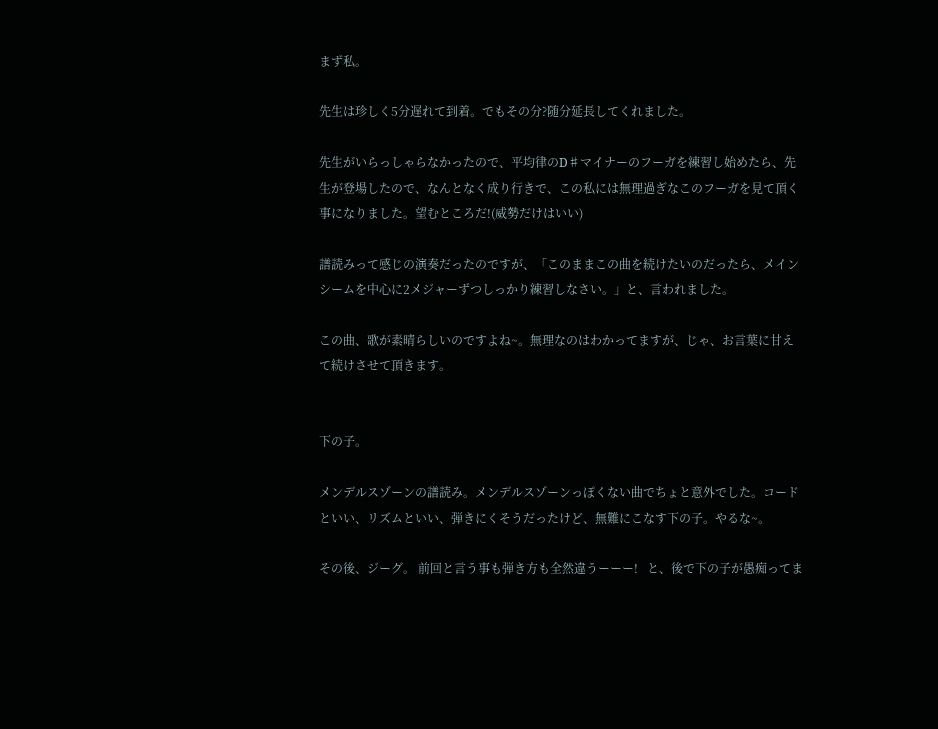まず私。

先生は珍しく5分遅れて到着。でもその分?随分延長してくれました。

先生がいらっしゃらなかったので、平均律のD♯マイナーのフーガを練習し始めたら、先生が登場したので、なんとなく成り行きで、この私には無理過ぎなこのフーガを見て頂く事になりました。望むところだ!(威勢だけはいい)

譜読みって感じの演奏だったのですが、「このままこの曲を続けたいのだったら、メインシームを中心に2メジャーずつしっかり練習しなさい。」と、言われました。

この曲、歌が素晴らしいのですよね~。無理なのはわかってますが、じゃ、お言葉に甘えて続けさせて頂きます。


下の子。

メンデルスゾーンの譜読み。メンデルスゾーンっぽくない曲でちょと意外でした。コードといい、リズムといい、弾きにくそうだったけど、無難にこなす下の子。やるな~。

その後、ジーグ。 前回と言う事も弾き方も全然違うーーー!   と、後で下の子が愚痴ってま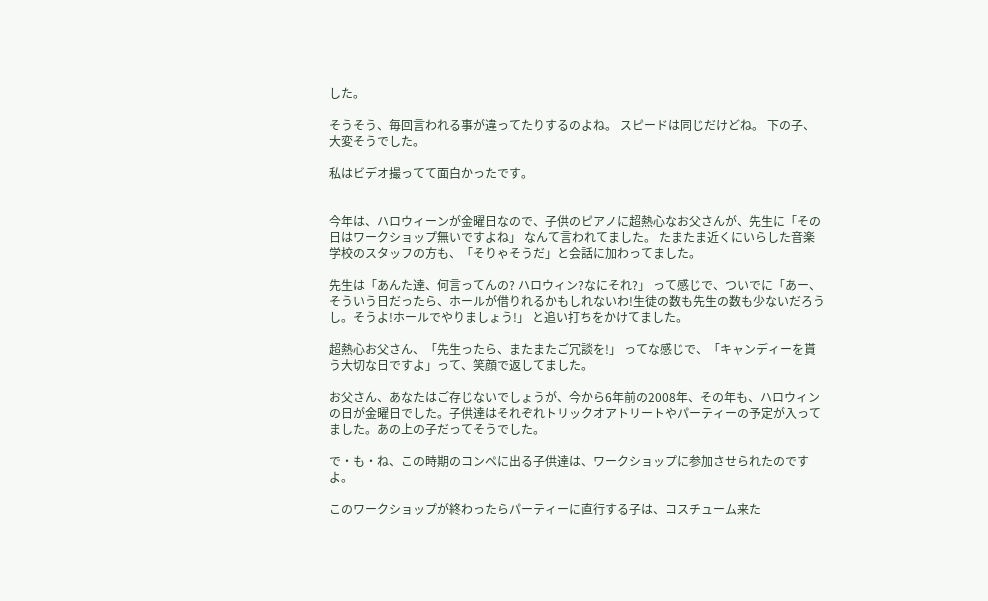した。

そうそう、毎回言われる事が違ってたりするのよね。 スピードは同じだけどね。 下の子、大変そうでした。

私はビデオ撮ってて面白かったです。


今年は、ハロウィーンが金曜日なので、子供のピアノに超熱心なお父さんが、先生に「その日はワークショップ無いですよね」 なんて言われてました。 たまたま近くにいらした音楽学校のスタッフの方も、「そりゃそうだ」と会話に加わってました。

先生は「あんた達、何言ってんの? ハロウィン?なにそれ?」 って感じで、ついでに「あー、そういう日だったら、ホールが借りれるかもしれないわ!生徒の数も先生の数も少ないだろうし。そうよ!ホールでやりましょう!」 と追い打ちをかけてました。

超熱心お父さん、「先生ったら、またまたご冗談を!」 ってな感じで、「キャンディーを貰う大切な日ですよ」って、笑顔で返してました。

お父さん、あなたはご存じないでしょうが、今から6年前の2008年、その年も、ハロウィンの日が金曜日でした。子供達はそれぞれトリックオアトリートやパーティーの予定が入ってました。あの上の子だってそうでした。

で・も・ね、この時期のコンペに出る子供達は、ワークショップに参加させられたのですよ。

このワークショップが終わったらパーティーに直行する子は、コスチューム来た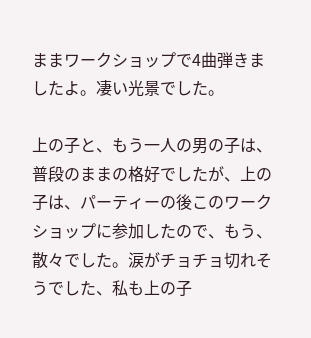ままワークショップで4曲弾きましたよ。凄い光景でした。

上の子と、もう一人の男の子は、普段のままの格好でしたが、上の子は、パーティーの後このワークショップに参加したので、もう、散々でした。涙がチョチョ切れそうでした、私も上の子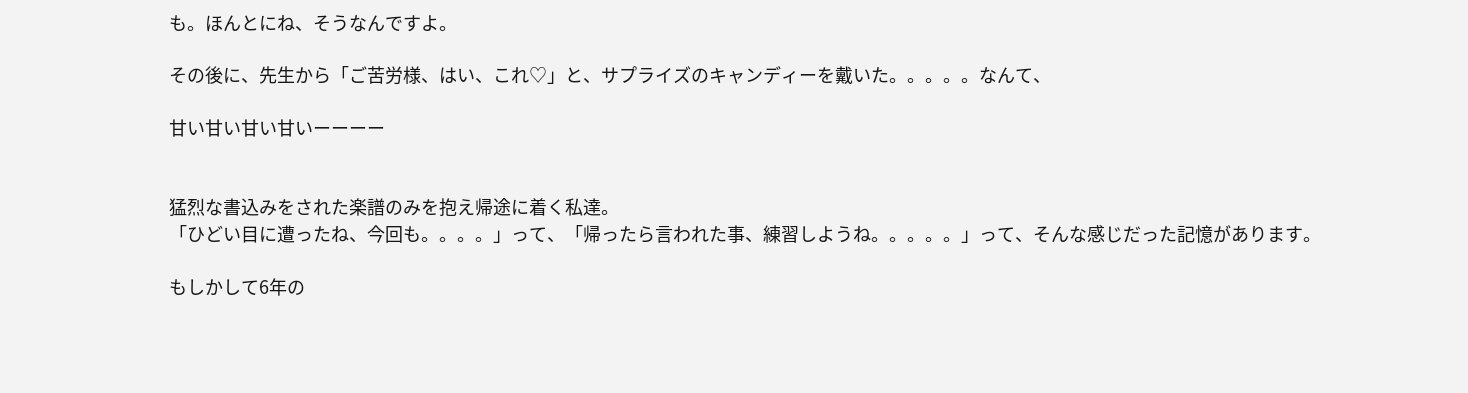も。ほんとにね、そうなんですよ。

その後に、先生から「ご苦労様、はい、これ♡」と、サプライズのキャンディーを戴いた。。。。。なんて、

甘い甘い甘い甘いーーーー


猛烈な書込みをされた楽譜のみを抱え帰途に着く私達。
「ひどい目に遭ったね、今回も。。。。」って、「帰ったら言われた事、練習しようね。。。。。」って、そんな感じだった記憶があります。

もしかして6年の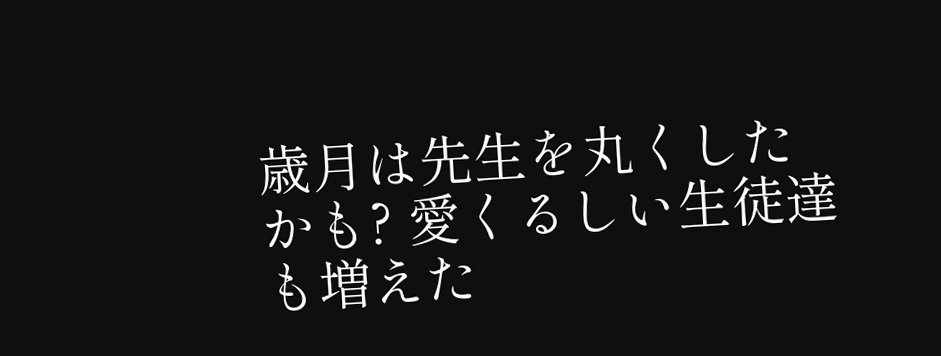歳月は先生を丸くしたかも? 愛くるしい生徒達も増えた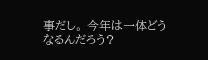事だし。 今年は一体どうなるんだろう?